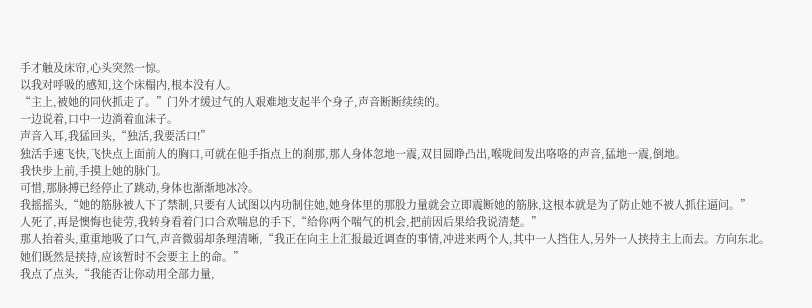手才触及床帘,心头突然一惊。
以我对呼吸的感知,这个床榻内,根本没有人。
“主上,被她的同伙抓走了。”门外才缓过气的人艰难地支起半个身子,声音断断续续的。
一边说着,口中一边淌着血沫子。
声音入耳,我猛回头,“独活,我要活口!”
独活手速飞快,飞快点上面前人的胸口,可就在他手指点上的刹那,那人身体忽地一震,双目圆睁凸出,喉咙间发出咯咯的声音,猛地一震,倒地。
我快步上前,手摸上她的脉门。
可惜,那脉搏已经停止了跳动,身体也渐渐地冰冷。
我摇摇头,“她的筋脉被人下了禁制,只要有人试图以内功制住她,她身体里的那股力量就会立即震断她的筋脉,这根本就是为了防止她不被人抓住逼问。”
人死了,再是懊悔也徒劳,我转身看着门口合欢喘息的手下,“给你两个喘气的机会,把前因后果给我说清楚。”
那人抬着头,重重地吸了口气,声音微弱却条理清晰,“我正在向主上汇报最近调查的事情,冲进来两个人,其中一人挡住人,另外一人挟持主上而去。方向东北。她们既然是挟持,应该暂时不会要主上的命。”
我点了点头,“我能否让你动用全部力量,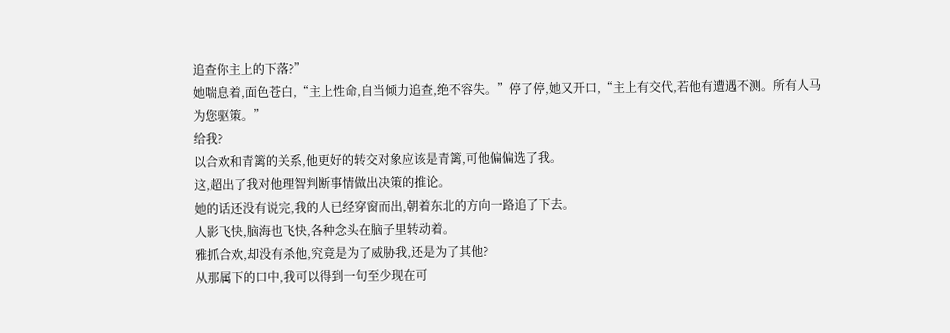追查你主上的下落?”
她喘息着,面色苍白,“主上性命,自当倾力追查,绝不容失。”停了停,她又开口,“主上有交代,若他有遭遇不测。所有人马为您驱策。”
给我?
以合欢和青篱的关系,他更好的转交对象应该是青篱,可他偏偏选了我。
这,超出了我对他理智判断事情做出决策的推论。
她的话还没有说完,我的人已经穿窗而出,朝着东北的方向一路追了下去。
人影飞快,脑海也飞快,各种念头在脑子里转动着。
雅抓合欢,却没有杀他,究竟是为了威胁我,还是为了其他?
从那属下的口中,我可以得到一句至少现在可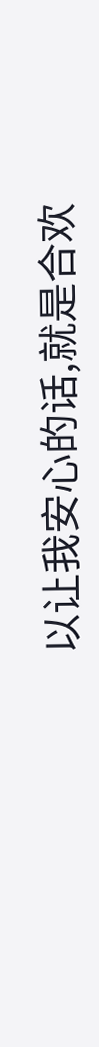以让我安心的话,就是合欢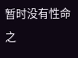暂时没有性命之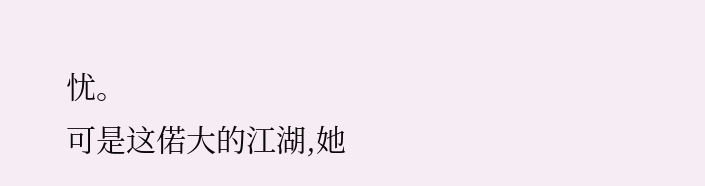忧。
可是这偌大的江湖,她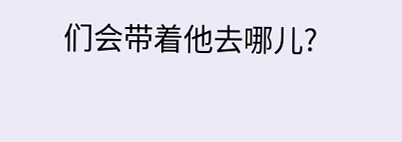们会带着他去哪儿?